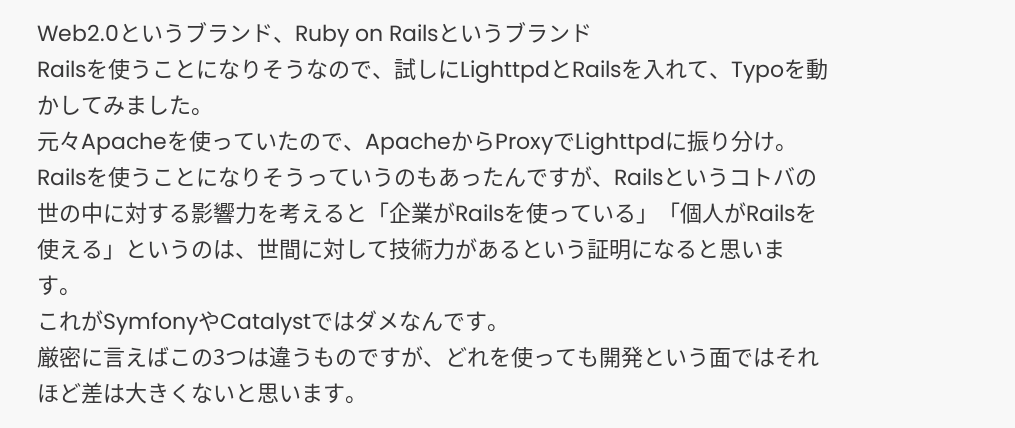Web2.0というブランド、Ruby on Railsというブランド
Railsを使うことになりそうなので、試しにLighttpdとRailsを入れて、Typoを動かしてみました。
元々Apacheを使っていたので、ApacheからProxyでLighttpdに振り分け。
Railsを使うことになりそうっていうのもあったんですが、Railsというコトバの世の中に対する影響力を考えると「企業がRailsを使っている」「個人がRailsを使える」というのは、世間に対して技術力があるという証明になると思います。
これがSymfonyやCatalystではダメなんです。
厳密に言えばこの3つは違うものですが、どれを使っても開発という面ではそれほど差は大きくないと思います。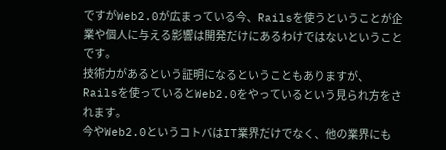ですがWeb2.0が広まっている今、Railsを使うということが企業や個人に与える影響は開発だけにあるわけではないということです。
技術力があるという証明になるということもありますが、Railsを使っているとWeb2.0をやっているという見られ方をされます。
今やWeb2.0というコトバはIT業界だけでなく、他の業界にも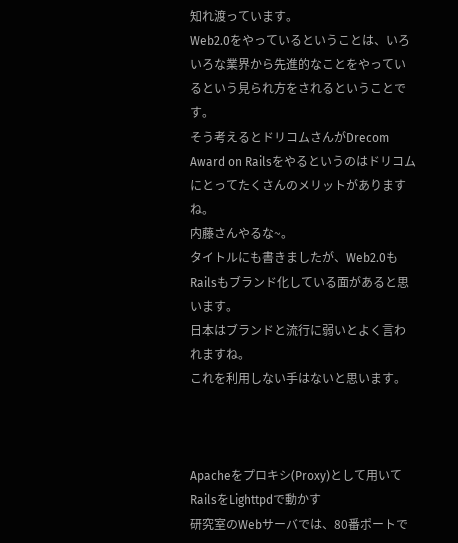知れ渡っています。
Web2.0をやっているということは、いろいろな業界から先進的なことをやっているという見られ方をされるということです。
そう考えるとドリコムさんがDrecom Award on Railsをやるというのはドリコムにとってたくさんのメリットがありますね。
内藤さんやるな~。
タイトルにも書きましたが、Web2.0もRailsもブランド化している面があると思います。
日本はブランドと流行に弱いとよく言われますね。
これを利用しない手はないと思います。



Apacheをプロキシ(Proxy)として用いてRailsをLighttpdで動かす
研究室のWebサーバでは、80番ポートで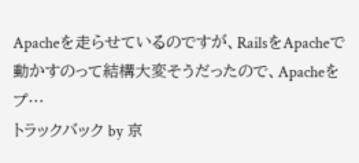Apacheを走らせているのですが、RailsをApacheで動かすのって結構大変そうだったので、Apacheをプ…
トラックバック by 京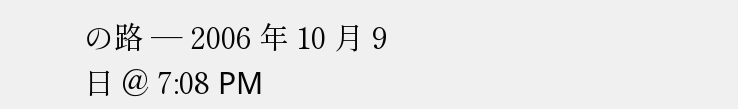の路 — 2006 年 10 月 9 日 @ 7:08 PM